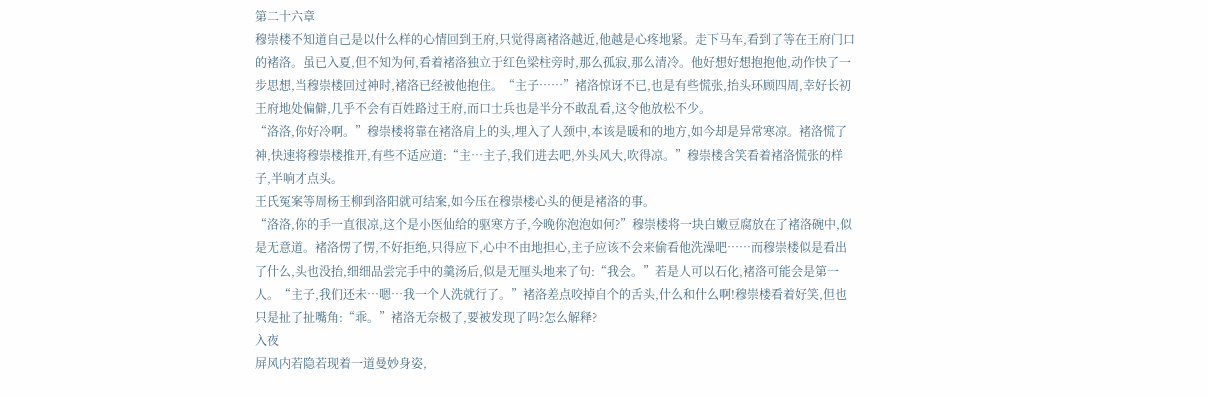第二十六章
穆崇楼不知道自己是以什么样的心情回到王府,只觉得离褚洛越近,他越是心疼地紧。走下马车,看到了等在王府门口的褚洛。虽已入夏,但不知为何,看着褚洛独立于红色梁柱旁时,那么孤寂,那么清冷。他好想好想抱抱他,动作快了一步思想,当穆崇楼回过神时,褚洛已经被他抱住。“主子……”褚洛惊讶不已,也是有些慌张,抬头环顾四周,幸好长初王府地处偏僻,几乎不会有百姓路过王府,而口士兵也是半分不敢乱看,这令他放松不少。
“洛洛,你好冷啊。”穆崇楼将靠在褚洛肩上的头,埋入了人颈中,本该是暖和的地方,如今却是异常寒凉。褚洛慌了神,快速将穆崇楼推开,有些不适应道:“主…主子,我们进去吧,外头风大,吹得凉。”穆崇楼含笑看着褚洛慌张的样子,半响才点头。
王氏冤案等周杨王柳到洛阳就可结案,如今压在穆崇楼心头的便是褚洛的事。
“洛洛,你的手一直很凉,这个是小医仙给的驱寒方子,今晚你泡泡如何?”穆崇楼将一块白嫩豆腐放在了褚洛碗中,似是无意道。褚洛愣了愣,不好拒绝,只得应下,心中不由地担心,主子应该不会来偷看他洗澡吧……而穆崇楼似是看出了什么,头也没抬,细细品尝完手中的羹汤后,似是无厘头地来了句:“我会。”若是人可以石化,褚洛可能会是第一人。“主子,我们还未…嗯…我一个人洗就行了。”褚洛差点咬掉自个的舌头,什么和什么啊!穆崇楼看着好笑,但也只是扯了扯嘴角:“乖。”褚洛无奈极了,要被发现了吗?怎么解释?
入夜
屏风内若隐若现着一道曼妙身姿,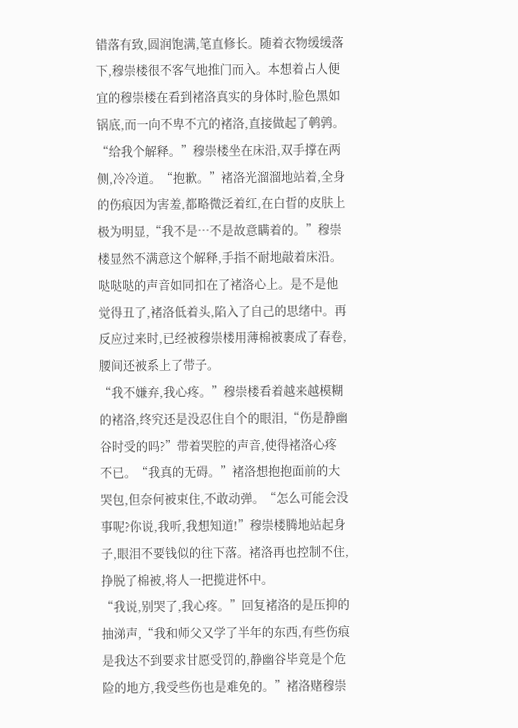错落有致,圆润饱满,笔直修长。随着衣物缓缓落下,穆崇楼很不客气地推门而入。本想着占人便宜的穆崇楼在看到褚洛真实的身体时,脸色黑如锅底,而一向不卑不亢的褚洛,直接做起了鹌鹑。
“给我个解释。”穆崇楼坐在床沿,双手撑在两侧,冷冷道。“抱歉。”褚洛光溜溜地站着,全身的伤痕因为害羞,都略微泛着红,在白晢的皮肤上极为明显,“我不是…不是故意瞒着的。”穆崇楼显然不满意这个解释,手指不耐地敲着床沿。哒哒哒的声音如同扣在了褚洛心上。是不是他觉得丑了,褚洛低着头,陷入了自己的思绪中。再反应过来时,已经被穆崇楼用薄棉被裹成了春卷,腰间还被系上了带子。
“我不嫌弃,我心疼。”穆崇楼看着越来越模糊的褚洛,终究还是没忍住自个的眼泪,“伤是静幽谷时受的吗?”带着哭腔的声音,使得褚洛心疼不已。“我真的无碍。”褚洛想抱抱面前的大哭包,但奈何被束住,不敢动弹。“怎么可能会没事呢?你说,我听,我想知道!”穆崇楼腾地站起身子,眼泪不要钱似的往下落。褚洛再也控制不住,挣脱了棉被,将人一把揽进怀中。
“我说,别哭了,我心疼。”回复褚洛的是压抑的抽涕声,“我和师父又学了半年的东西,有些伤痕是我达不到要求甘愿受罚的,静幽谷毕竟是个危险的地方,我受些伤也是难免的。”褚洛赌穆崇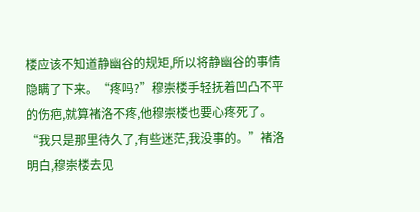楼应该不知道静幽谷的规矩,所以将静幽谷的事情隐瞒了下来。“疼吗?”穆崇楼手轻抚着凹凸不平的伤疤,就算褚洛不疼,他穆崇楼也要心疼死了。“我只是那里待久了,有些迷茫,我没事的。”褚洛明白,穆崇楼去见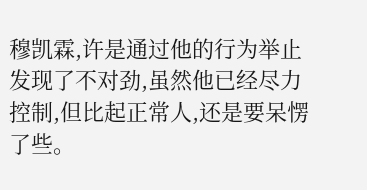穆凯霖,许是通过他的行为举止发现了不对劲,虽然他已经尽力控制,但比起正常人,还是要呆愣了些。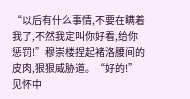“以后有什么事情,不要在瞒着我了,不然我定叫你好看,给你惩罚!”穆崇楼捏起褚洛腰间的皮肉,狠狠威胁道。“好的!”见怀中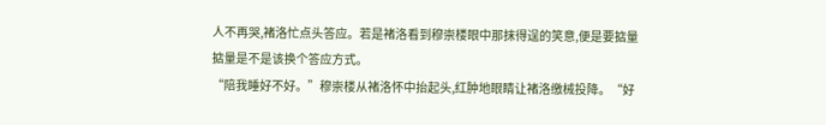人不再哭,褚洛忙点头答应。若是褚洛看到穆崇楼眼中那抹得逞的笑意,便是要掂量掂量是不是该换个答应方式。
“陪我睡好不好。”穆崇楼从褚洛怀中抬起头,红肿地眼睛让褚洛缴械投降。“好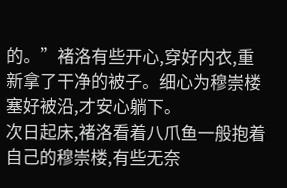的。”褚洛有些开心,穿好内衣,重新拿了干净的被子。细心为穆崇楼塞好被沿,才安心躺下。
次日起床,褚洛看着八爪鱼一般抱着自己的穆崇楼,有些无奈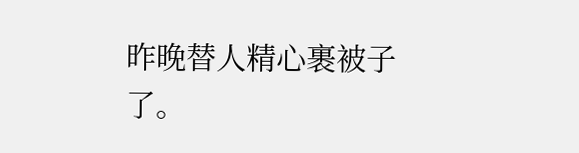昨晚替人精心裹被子了。